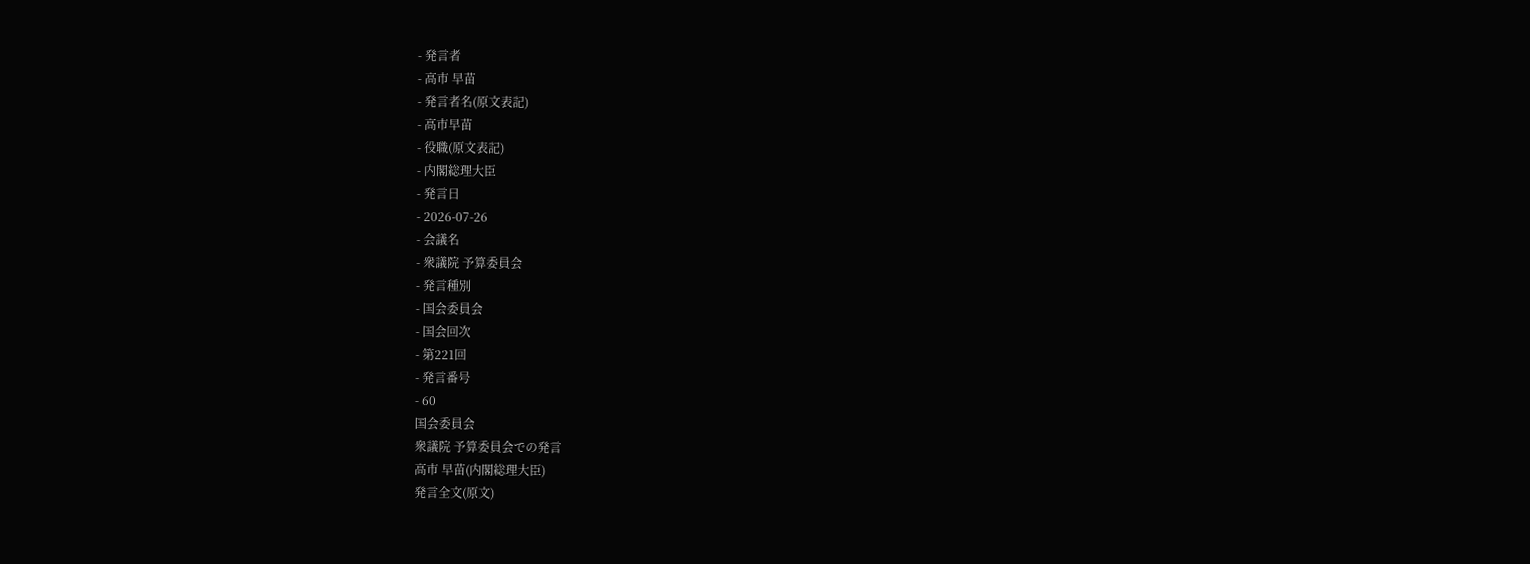- 発言者
- 高市 早苗
- 発言者名(原文表記)
- 高市早苗
- 役職(原文表記)
- 内閣総理大臣
- 発言日
- 2026-07-26
- 会議名
- 衆議院 予算委員会
- 発言種別
- 国会委員会
- 国会回次
- 第221回
- 発言番号
- 60
国会委員会
衆議院 予算委員会での発言
高市 早苗(内閣総理大臣)
発言全文(原文)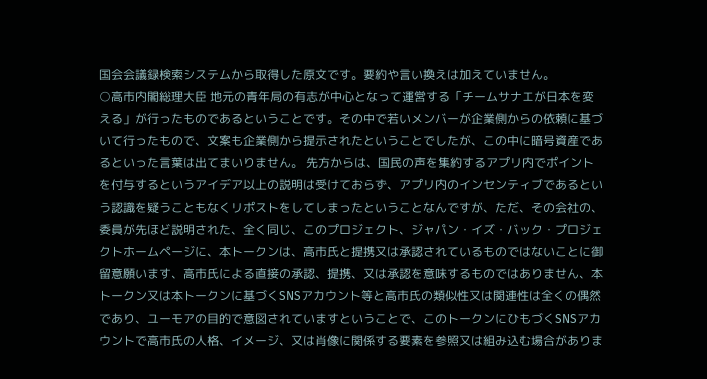国会会議録検索システムから取得した原文です。要約や言い換えは加えていません。
○高市内閣総理大臣 地元の青年局の有志が中心となって運営する「チームサナエが日本を変える」が行ったものであるということです。その中で若いメンバーが企業側からの依頼に基づいて行ったもので、文案も企業側から提示されたということでしたが、この中に暗号資産であるといった言葉は出てまいりません。 先方からは、国民の声を集約するアプリ内でポイントを付与するというアイデア以上の説明は受けておらず、アプリ内のインセンティブであるという認識を疑うこともなくリポストをしてしまったということなんですが、ただ、その会社の、委員が先ほど説明された、全く同じ、このプロジェクト、ジャパン・イズ・バック・プロジェクトホームページに、本トークンは、高市氏と提携又は承認されているものではないことに御留意願います、高市氏による直接の承認、提携、又は承認を意味するものではありません、本トークン又は本トークンに基づくSNSアカウント等と高市氏の類似性又は関連性は全くの偶然であり、ユーモアの目的で意図されていますということで、このトークンにひもづくSNSアカウントで高市氏の人格、イメージ、又は肖像に関係する要素を参照又は組み込む場合がありま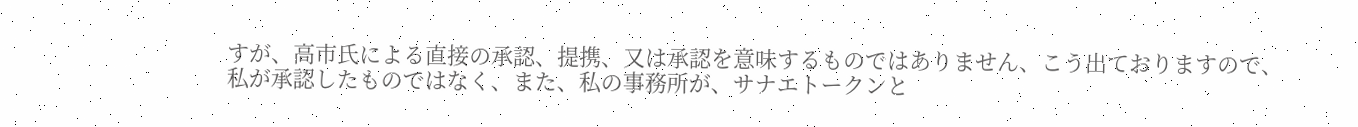すが、高市氏による直接の承認、提携、又は承認を意味するものではありません、こう出ておりますので、私が承認したものではなく、また、私の事務所が、サナエトークンと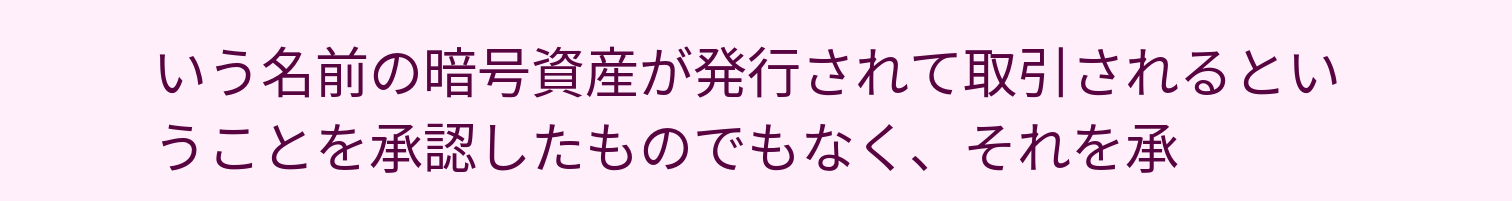いう名前の暗号資産が発行されて取引されるということを承認したものでもなく、それを承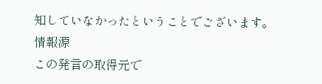知していなかったということでございます。
情報源
この発言の取得元で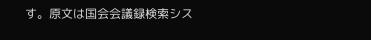す。原文は国会会議録検索シス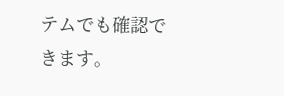テムでも確認できます。